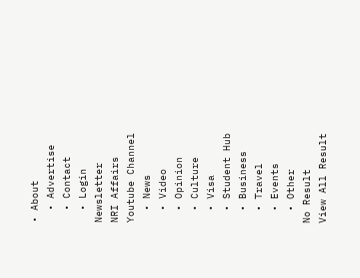• About
  • Advertise
  • Contact
  • Login
Newsletter
NRI Affairs
Youtube Channel
  • News
  • Video
  • Opinion
  • Culture
  • Visa
  • Student Hub
  • Business
  • Travel
  • Events
  • Other
No Result
View All Result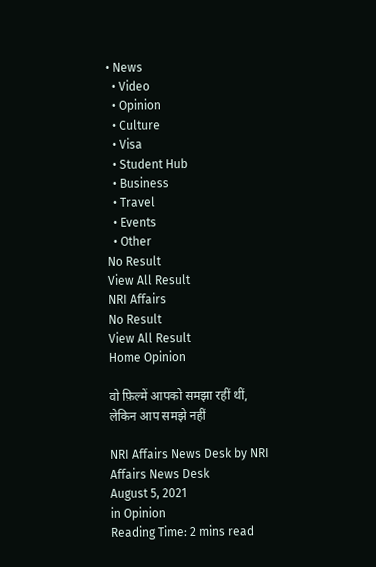• News
  • Video
  • Opinion
  • Culture
  • Visa
  • Student Hub
  • Business
  • Travel
  • Events
  • Other
No Result
View All Result
NRI Affairs
No Result
View All Result
Home Opinion

वो फ़िल्में आपको समझा रहीं थीं, लेकिन आप समझे नहीं

NRI Affairs News Desk by NRI Affairs News Desk
August 5, 2021
in Opinion
Reading Time: 2 mins read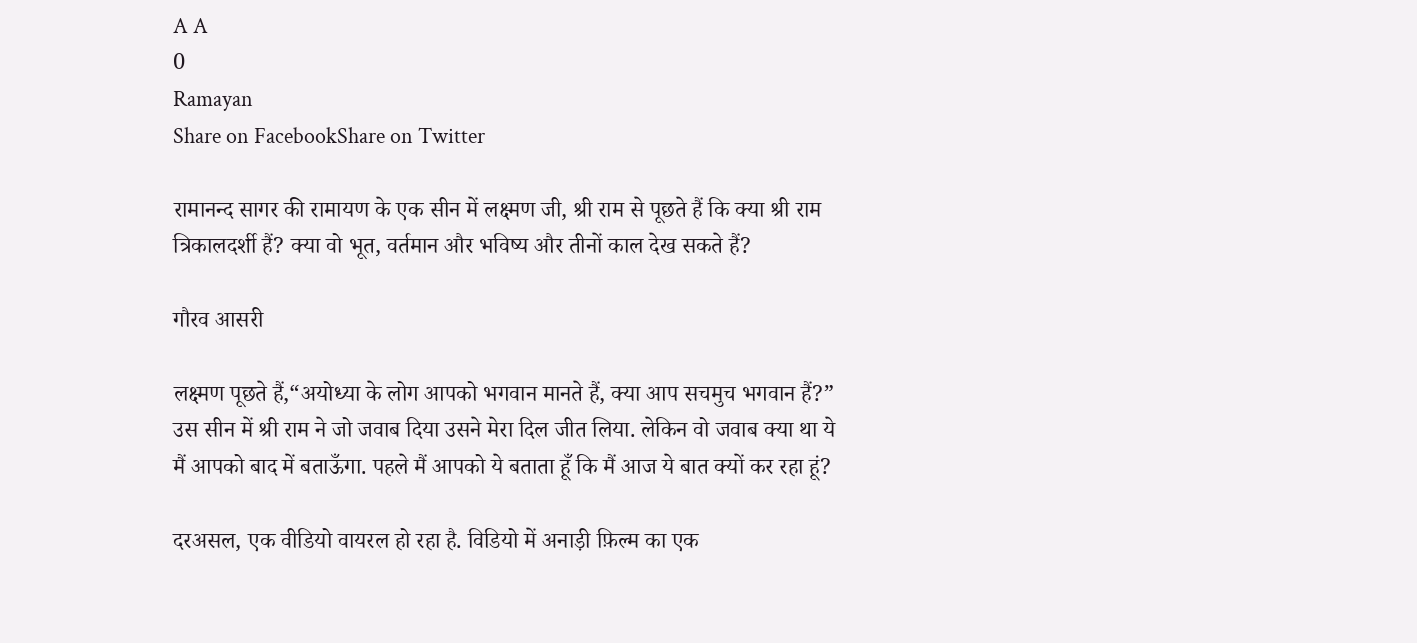A A
0
Ramayan
Share on FacebookShare on Twitter

रामानन्द सागर की रामायण के एक सीन में लक्ष्मण जी, श्री राम से पूछते हैं कि क्या श्री राम त्रिकालदर्शी हैं? क्या वो भूत, वर्तमान और भविष्य और तीनों काल देख सकते हैं?

गौरव आसरी

लक्ष्मण पूछते हैं,“अयोध्या के लोग आपको भगवान मानते हैं, क्या आप सचमुच भगवान हैं?” उस सीन में श्री राम ने जो जवाब दिया उसने मेरा दिल जीत लिया. लेकिन वो जवाब क्या था ये मैं आपको बाद में बताऊँगा. पहले मैं आपको ये बताता हूँ कि मैं आज ये बात क्यों कर रहा हूं?

दरअसल, एक वीडियो वायरल हो रहा है. विडियो में अनाड़ी फ़िल्म का एक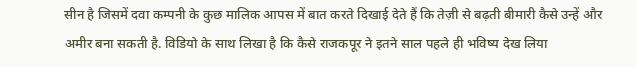सीन है जिसमें दवा कम्पनी के कुछ मालिक आपस में बात करते दिखाई देते हैं कि तेज़ी से बढ़ती बीमारी कैसे उन्हें और अमीर बना सकती है. विडियो के साथ लिखा है कि कैसे राजकपूर ने इतने साल पहले ही भविष्य देख लिया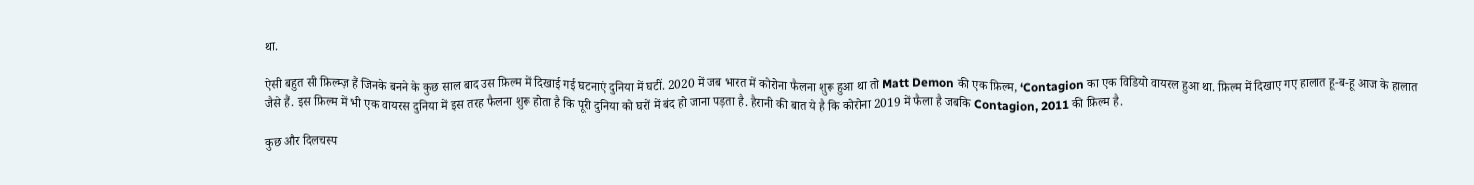था.

ऐसी बहुत सी फ़िल्म्ज़ हैं जिनके बनने के कुछ साल बाद उस फ़िल्म में दिखाई गई घटनाएं दुनिया में घटीं. 2020 में जब भारत में कोरोना फैलना शुरू हुआ था तो Matt Demon की एक फ़िल्म, ‘Contagion का एक विडियो वायरल हुआ था. फ़िल्म में दिखाए गए हालात हू-ब-हू आज के हालात जैसे हैं. इस फ़िल्म में भी एक वायरस दुनिया में इस तरह फैलना शुरू होता है कि पूरी दुनिया को घरों में बंद हो जाना पड़ता है. हैरानी की बात ये है कि कोरोना 2019 में फैला है जबकि Contagion, 2011 की फ़िल्म है.

कुछ और दिलचस्प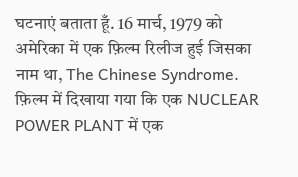घटनाएं बताता हूँ. 16 मार्च, 1979 को अमेरिका में एक फ़िल्म रिलीज हुई जिसका नाम था, The Chinese Syndrome. फ़िल्म में दिखाया गया कि एक NUCLEAR POWER PLANT में एक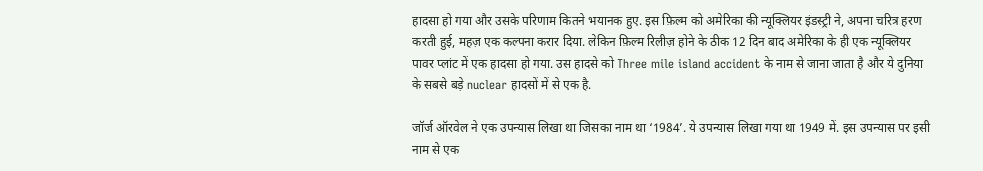हादसा हो गया और उसके परिणाम कितने भयानक हुए. इस फ़िल्म को अमेरिका की न्यूक्लियर इंडस्ट्री ने, अपना चरित्र हरण करती हुई, महज़ एक कल्पना करार दिया. लेकिन फ़िल्म रिलीज़ होने के ठीक 12 दिन बाद अमेरिका के ही एक न्यूक्लियर पावर प्लांट में एक हादसा हो गया. उस हादसे को Three mile island accident के नाम से जाना जाता है और ये दुनिया के सबसे बड़े nuclear हादसों में से एक है.

जॉर्ज ऑरवेल ने एक उपन्यास लिखा था जिसका नाम था ‘1984’. ये उपन्यास लिखा गया था 1949 में. इस उपन्यास पर इसी नाम से एक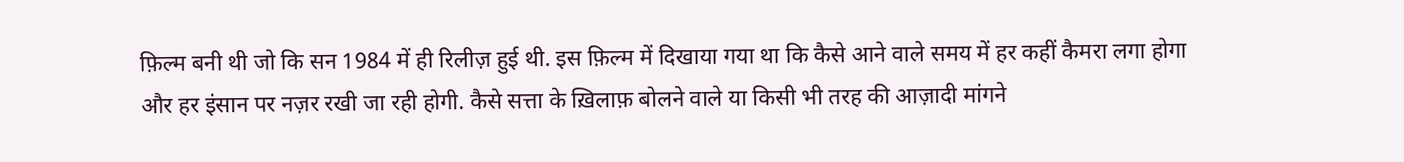फ़िल्म बनी थी जो कि सन 1984 में ही रिलीज़ हुई थी. इस फ़िल्म में दिखाया गया था कि कैसे आने वाले समय में हर कहीं कैमरा लगा होगा और हर इंसान पर नज़र रखी जा रही होगी. कैसे सत्ता के ख़िलाफ़ बोलने वाले या किसी भी तरह की आज़ादी मांगने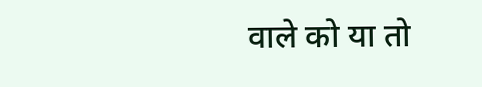वाले को या तो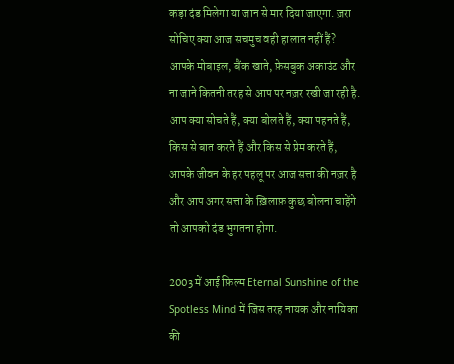कड़ा दंड मिलेगा या जान से मार दिया जाएगा. ज़रा सोचिए क्या आज सचमुच वही हालात नहीं हैं? आपके मोबाइल, बैंक खाते, फ़ेसबुक अकाउंट और ना जाने कितनी तरह से आप पर नज़र रखी जा रही है. आप क्या सोचते हैं, क्या बोलते हैं, क्या पहनते हैं, किस से बात करते हैं और किस से प्रेम करते हैं, आपके जीवन के हर पहलू पर आज सत्ता की नज़र है और आप अगर सत्ता के ख़िलाफ़ कुछ बोलना चाहेंगे तो आपको दंड भुगतना होगा.

2003 में आई फ़िल्म Eternal Sunshine of the Spotless Mind में जिस तरह नायक और नायिका की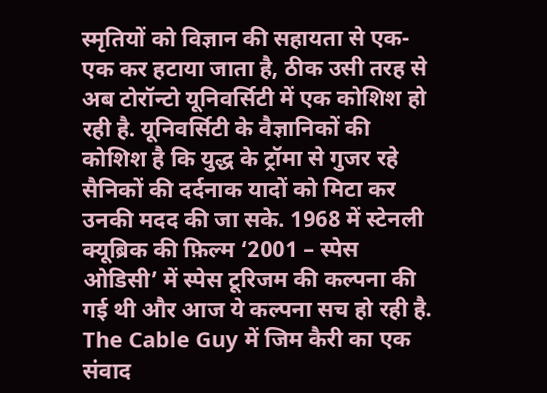स्मृतियों को विज्ञान की सहायता से एक-एक कर हटाया जाता है, ठीक उसी तरह से अब टोरॉन्टो यूनिवर्सिटी में एक कोशिश हो रही है. यूनिवर्सिटी के वैज्ञानिकों की कोशिश है कि युद्ध के ट्रॉमा से गुजर रहे सैनिकों की दर्दनाक यादों को मिटा कर उनकी मदद की जा सके. 1968 में स्टेनली क्यूब्रिक की फ़िल्म ‘2001 – स्पेस ओडिसी’ में स्पेस टूरिजम की कल्पना की गई थी और आज ये कल्पना सच हो रही है. The Cable Guy में जिम कैरी का एक संवाद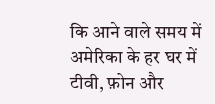कि आने वाले समय में अमेरिका के हर घर में टीवी, फ़ोन और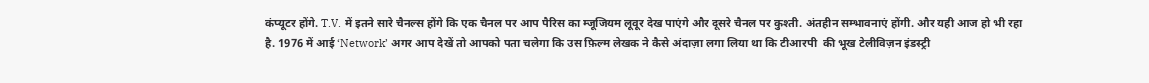कंप्यूटर होंगे. T.V. में इतने सारे चैनल्स होंगे कि एक चैनल पर आप पैरिस का म्जूजियम लूवूर देख पाएंगे और दूसरे चैनल पर कुश्ती. अंतहीन सम्भावनाएं होंगी. और यही आज हो भी रहा है. 1976 में आई ‘Network’ अगर आप देखें तो आपको पता चलेगा कि उस फ़िल्म लेखक ने कैसे अंदाज़ा लगा लिया था कि टीआरपी  की भूख टेलीविज़न इंडस्ट्री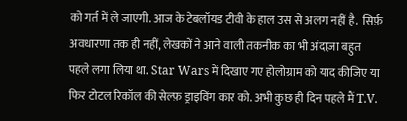को गर्त में ले जाएगी. आज के टेबलॉयड टीवी के हाल उस से अलग नहीं है.  सिर्फ़ अवधारणा तक ही नहीं, लेखकों ने आने वाली तकनीक का भी अंदाज़ा बहुत पहले लगा लिया था. Star Wars में दिखाए गए होलोग्राम को याद कीजिए या फिर टोटल रिकॉल की सेल्फ़ ड्राइविंग कार को. अभी कुछ ही दिन पहले मैं T.V.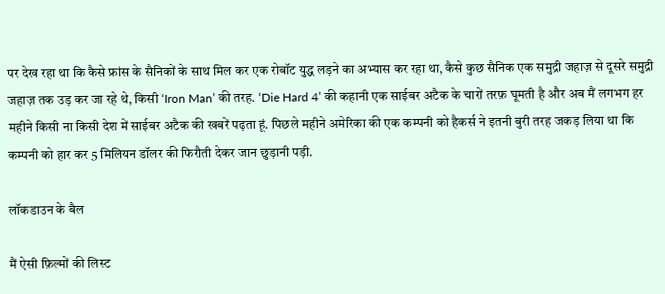पर देख रहा था कि कैसे फ्रांस के सैनिकों के साथ मिल कर एक रोबॉट युद्ध लड़ने का अभ्यास कर रहा था, कैसे कुछ सैनिक एक समुद्री जहाज़ से दूसरे समुद्री जहाज़ तक उड़ कर जा रहे थे, किसी ‘Iron Man’ की तरह. ‘Die Hard 4’ की कहानी एक साईबर अटैक के चारों तरफ़ घूमती है और अब मैं लगभग हर महीने किसी ना किसी देश में साईबर अटैक की खबरें पढ़ता हूं. पिछले महीने अमेरिका की एक कम्पनी को हैकर्स ने इतनी बुरी तरह जकड़ लिया था कि कम्पनी को हार कर 5 मिलियन डॉलर की फिरौती देकर जान छुड़ानी पड़ी.

लॉकडाउन के बैल

मैं ऐसी फ़िल्मों की लिस्ट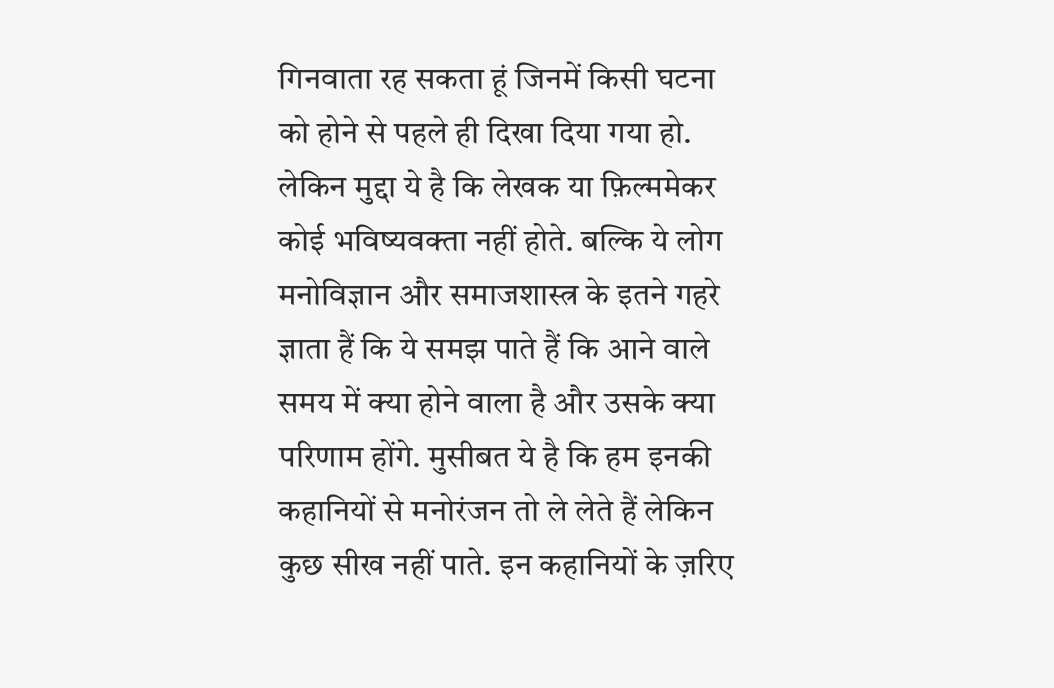गिनवाता रह सकता हूं जिनमें किसी घटना को होने से पहले ही दिखा दिया गया हो. लेकिन मुद्दा ये है कि लेखक या फ़िल्ममेकर कोई भविष्यवक्ता नहीं होते. बल्कि ये लोग मनोविज्ञान और समाजशास्त्र के इतने गहरे ज्ञाता हैं कि ये समझ पाते हैं कि आने वाले समय में क्या होने वाला है और उसके क्या परिणाम होंगे. मुसीबत ये है कि हम इनकी कहानियों से मनोरंजन तो ले लेते हैं लेकिन कुछ सीख नहीं पाते. इन कहानियों के ज़रिए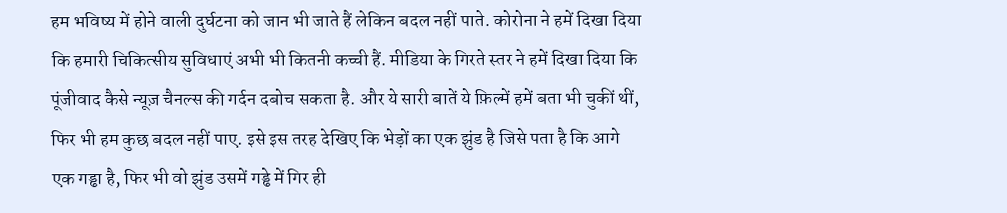हम भविष्य में होने वाली दुर्घटना को जान भी जाते हैं लेकिन बदल नहीं पाते. कोरोना ने हमें दिखा दिया कि हमारी चिकित्सीय सुविधाएं अभी भी कितनी कच्ची हैं. मीडिया के गिरते स्तर ने हमें दिखा दिया कि पूंजीवाद कैसे न्यूज़ चैनल्स की गर्दन दबोच सकता है. और ये सारी बातें ये फ़िल्में हमें बता भी चुकीं थीं, फिर भी हम कुछ बदल नहीं पाए. इसे इस तरह देखिए कि भेड़ों का एक झुंड है जिसे पता है कि आगे एक गड्ढा है, फिर भी वो झुंड उसमें गड्ढे में गिर ही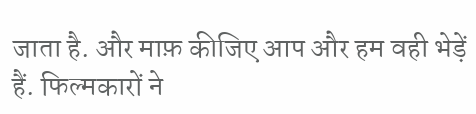जाता है. और माफ़ कीजिए आप और हम वही भेड़ें हैं. फिल्मकारों ने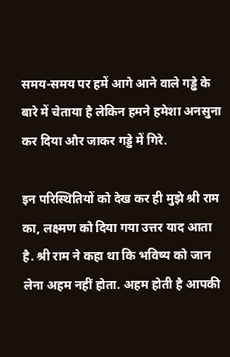समय-समय पर हमें आगे आने वाले गड्ढे के बारे में चेताया है लेकिन हमने हमेशा अनसुना कर दिया और जाकर गड्डे में गिरे.

इन परिस्थितियों को देख कर ही मुझे श्री राम का, लक्ष्मण को दिया गया उत्तर याद आता है. श्री राम ने कहा था कि भविष्य को जान लेना अहम नहीं होता. अहम होती है आपकी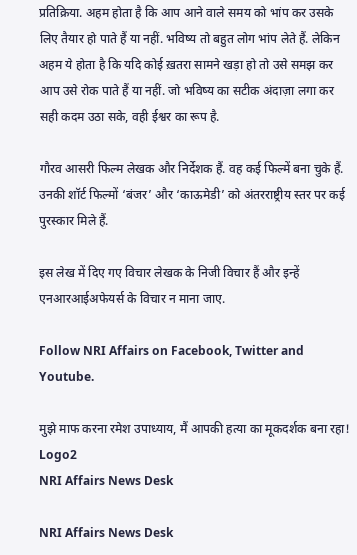प्रतिक्रिया. अहम होता है कि आप आने वाले समय को भांप कर उसके लिए तैयार हो पाते हैं या नहीं. भविष्य तो बहुत लोग भांप लेते हैं. लेकिन अहम ये होता है कि यदि कोई ख़तरा सामने खड़ा हो तो उसे समझ कर आप उसे रोक पाते हैं या नहीं. जो भविष्य का सटीक अंदाज़ा लगा कर सही कदम उठा सके, वही ईश्वर का रूप है.

गौरव आसरी फिल्म लेखक और निर्देशक हैं. वह कई फिल्में बना चुके हैं. उनकी शॉर्ट फिल्मों ‘बंजर’ और ‘काऊमेडी’ को अंतरराष्ट्रीय स्तर पर कई पुरस्कार मिले हैं.

इस लेख में दिए गए विचार लेखक के निजी विचार हैं और इन्हें एनआरआईअफेयर्स के विचार न माना जाए.

Follow NRI Affairs on Facebook, Twitter and Youtube.

मुझे माफ करना रमेश उपाध्याय, मैं आपकी हत्या का मूकदर्शक बना रहा!
Logo2
NRI Affairs News Desk

NRI Affairs News Desk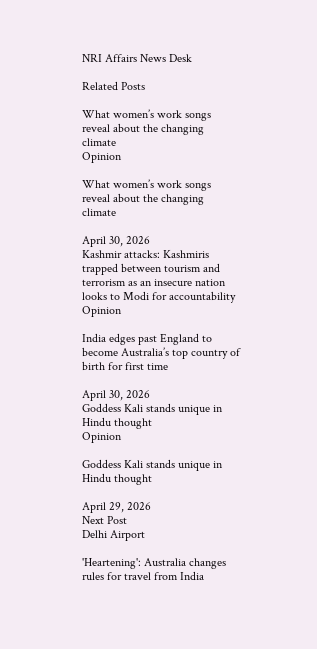NRI Affairs News Desk

Related Posts

What women’s work songs reveal about the changing climate
Opinion

What women’s work songs reveal about the changing climate

April 30, 2026
Kashmir attacks: Kashmiris trapped between tourism and terrorism as an insecure nation looks to Modi for accountability
Opinion

India edges past England to become Australia’s top country of birth for first time

April 30, 2026
Goddess Kali stands unique in Hindu thought
Opinion

Goddess Kali stands unique in Hindu thought

April 29, 2026
Next Post
Delhi Airport

'Heartening': Australia changes rules for travel from India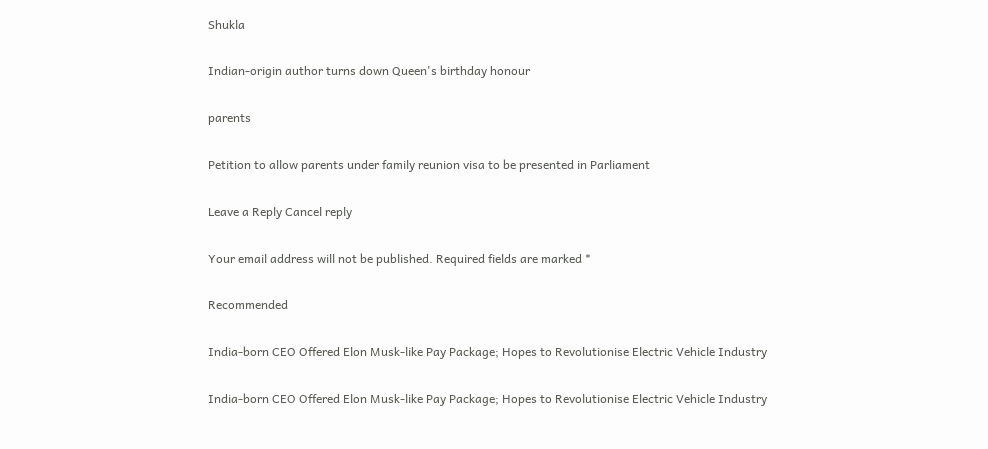Shukla

Indian-origin author turns down Queen's birthday honour

parents

Petition to allow parents under family reunion visa to be presented in Parliament

Leave a Reply Cancel reply

Your email address will not be published. Required fields are marked *

Recommended

India-born CEO Offered Elon Musk-like Pay Package; Hopes to Revolutionise Electric Vehicle Industry

India-born CEO Offered Elon Musk-like Pay Package; Hopes to Revolutionise Electric Vehicle Industry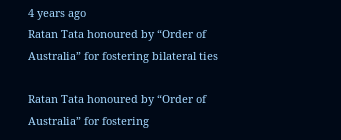4 years ago
Ratan Tata honoured by “Order of Australia” for fostering bilateral ties

Ratan Tata honoured by “Order of Australia” for fostering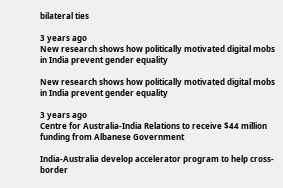bilateral ties

3 years ago
New research shows how politically motivated digital mobs in India prevent gender equality

New research shows how politically motivated digital mobs in India prevent gender equality

3 years ago
Centre for Australia-India Relations to receive $44 million funding from Albanese Government

India-Australia develop accelerator program to help cross-border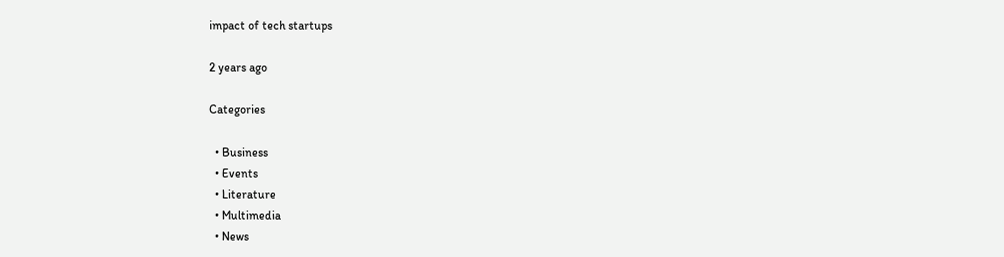impact of tech startups

2 years ago

Categories

  • Business
  • Events
  • Literature
  • Multimedia
  • News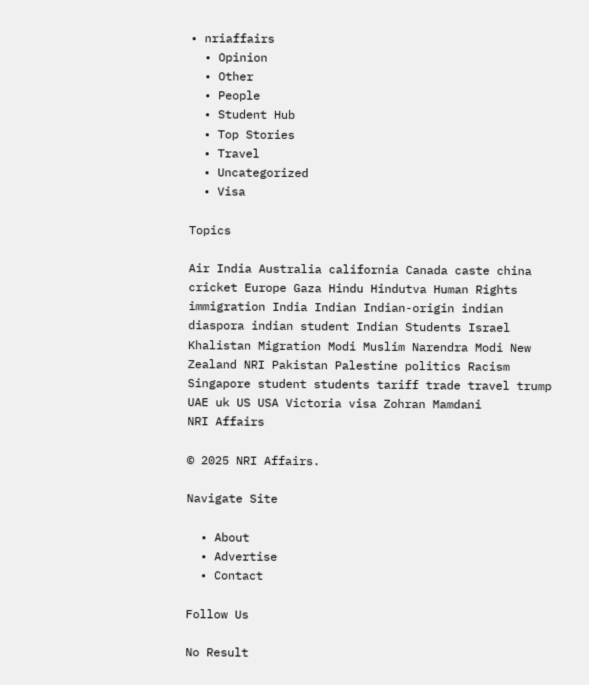• nriaffairs
  • Opinion
  • Other
  • People
  • Student Hub
  • Top Stories
  • Travel
  • Uncategorized
  • Visa

Topics

Air India Australia california Canada caste china cricket Europe Gaza Hindu Hindutva Human Rights immigration India Indian Indian-origin indian diaspora indian student Indian Students Israel Khalistan Migration Modi Muslim Narendra Modi New Zealand NRI Pakistan Palestine politics Racism Singapore student students tariff trade travel trump UAE uk US USA Victoria visa Zohran Mamdani
NRI Affairs

© 2025 NRI Affairs.

Navigate Site

  • About
  • Advertise
  • Contact

Follow Us

No Result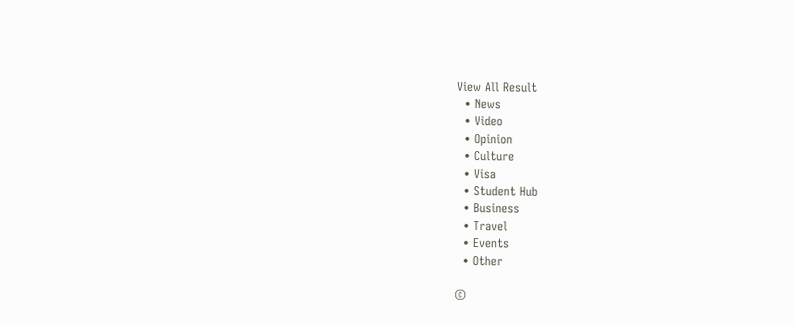View All Result
  • News
  • Video
  • Opinion
  • Culture
  • Visa
  • Student Hub
  • Business
  • Travel
  • Events
  • Other

©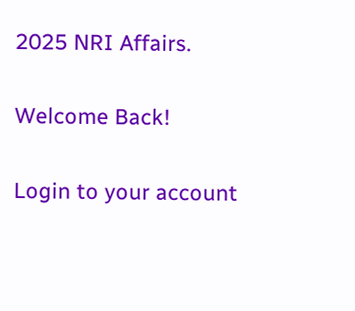2025 NRI Affairs.

Welcome Back!

Login to your account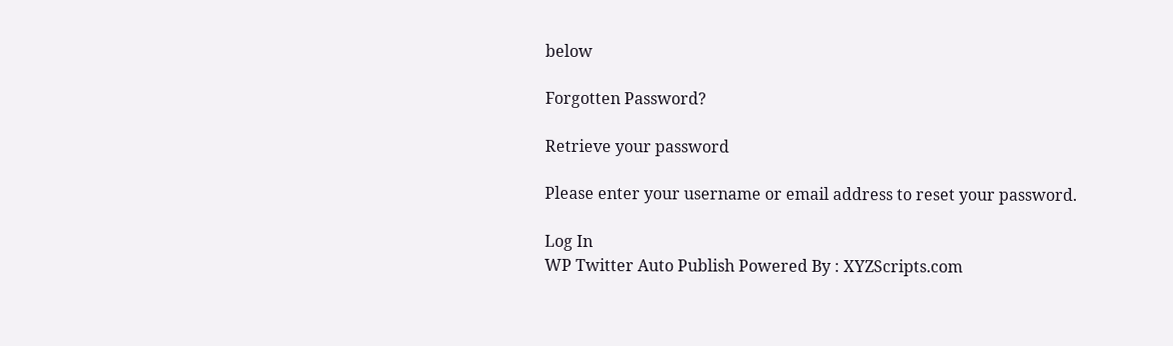below

Forgotten Password?

Retrieve your password

Please enter your username or email address to reset your password.

Log In
WP Twitter Auto Publish Powered By : XYZScripts.com